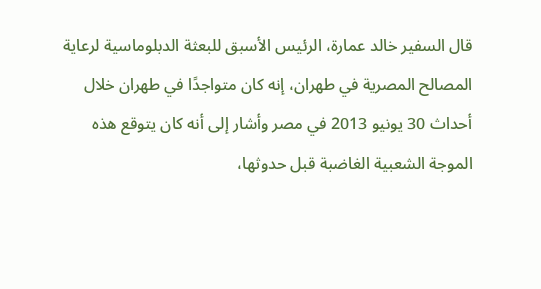قال السفير خالد عمارة، الرئيس الأسبق للبعثة الدبلوماسية لرعاية المصالح المصرية في طهران، إنه كان متواجدًا في طهران خلال أحداث 30 يونيو 2013 في مصر وأشار إلى أنه كان يتوقع هذه الموجة الشعبية الغاضبة قبل حدوثها،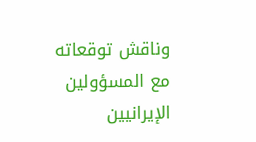وناقش توقعاته مع المسؤولين الإيرانيين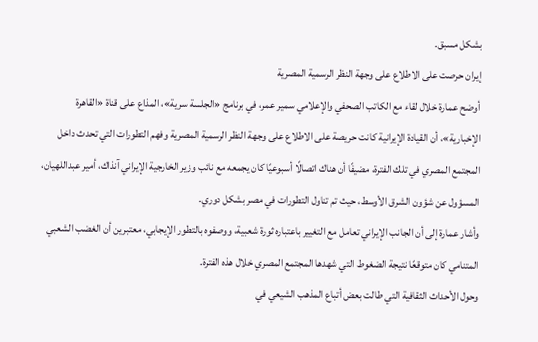بشكل مسبق.
إيران حرصت على الاطلاع على وجهة النظر الرسمية المصرية
أوضح عمارة خلال لقاء مع الكاتب الصحفي والإعلامي سمير عمر، في برنامج «الجلسة سرية»، المذاع على قناة «القاهرة الإخبارية»، أن القيادة الإيرانية كانت حريصة على الاطلاع على وجهة النظر الرسمية المصرية وفهم التطورات التي تحدث داخل المجتمع المصري في تلك الفترة، مضيفًا أن هناك اتصالًا أسبوعيًا كان يجمعه مع نائب وزير الخارجية الإيراني آنذاك، أمير عبداللهيان، المسؤول عن شؤون الشرق الأوسط، حيث تم تناول التطورات في مصر بشكل دوري.
وأشار عمارة إلى أن الجانب الإيراني تعامل مع التغيير باعتباره ثورة شعبية، ووصفوه بالتطور الإيجابي، معتبرين أن الغضب الشعبي المتنامي كان متوقعًا نتيجة الضغوط التي شهدها المجتمع المصري خلال هذه الفترة.
وحول الأحداث الثقافية التي طالت بعض أتباع المذهب الشيعي في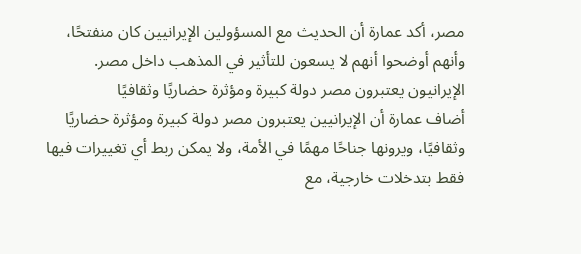مصر، أكد عمارة أن الحديث مع المسؤولين الإيرانيين كان منفتحًا، وأنهم أوضحوا أنهم لا يسعون للتأثير في المذهب داخل مصر.
الإيرانيون يعتبرون مصر دولة كبيرة ومؤثرة حضاريًا وثقافيًا
أضاف عمارة أن الإيرانيين يعتبرون مصر دولة كبيرة ومؤثرة حضاريًا وثقافيًا، ويرونها جناحًا مهمًا في الأمة، ولا يمكن ربط أي تغييرات فيها فقط بتدخلات خارجية، مع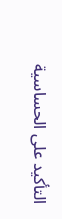التأكيد على الحساسية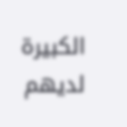الكبيرة لديهم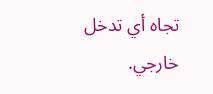تجاه أي تدخل خارجي.